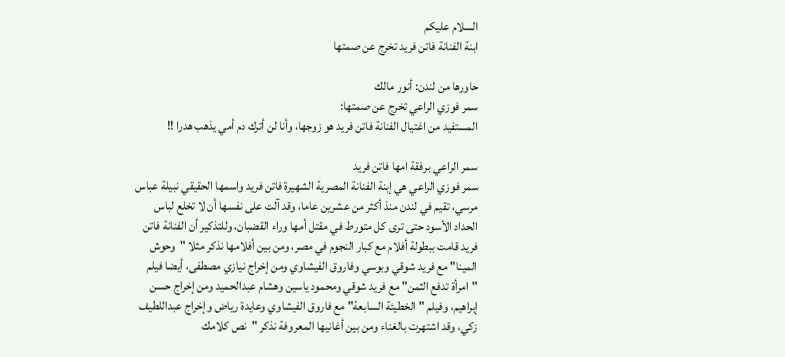السلام عليكم
ابنة الفنانة فاتن فريد تخرج عن صمتها

حاورها من لندن: أنور مالك
سمر فوزي الراعي تخرج عن صمتها:
المستفيد من اغتيال الفنانة فاتن فريد هو زوجها، وأنا لن أترك دم أمي يذهب هدرا !!

سمر الراعي برفقة امها فاتن فريد
سمر فوزي الراعي هي إبنة الفنانة المصرية الشهيرة فاتن فريد واسمها الحقيقي نبيلة عباس مرسي، تقيم في لندن منذ أكثر من عشرين عاما، وقد آلت على نفسها أن لا تخلع لباس الحداد الأسود حتى ترى كل متورط في مقتل أمها وراء القضبان، وللتذكير أن الفنانة فاتن فريد قامت ببطولة أفلام مع كبار النجوم في مصر، ومن بين أفلامها نذكر مثلا "وحوش المينا" مع فريد شوقي وبوسي وفاروق الفيشاوي ومن إخراج نيازي مصطفى، أيضا فيلم "امرأة تدفع الثمن" مع فريد شوقي ومحمود ياسين وهشام عبدالحميد ومن إخراج حسن إبراهيم، وفيلم "الخطيئة السابعة" مع فاروق الفيشاوي وعايدة رياض وإخراج عبداللطيف زكي، وقد اشتهرت بالغناء ومن بين أغانيها المعروفة نذكر "نص كلامك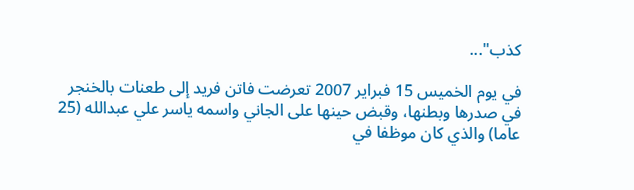كذب"...

في يوم الخميس 15 فبراير 2007 تعرضت فاتن فريد إلى طعنات بالخنجر في صدرها وبطنها، وقبض حينها على الجاني واسمه ياسر علي عبدالله (25 عاما) والذي كان موظفا في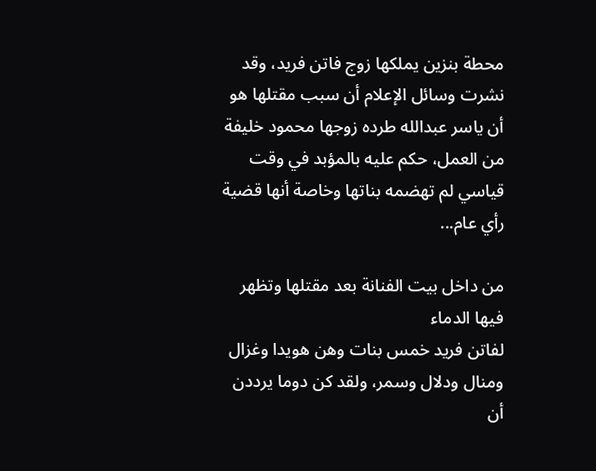محطة بنزين يملكها زوج فاتن فريد، وقد نشرت وسائل الإعلام أن سبب مقتلها هو أن ياسر عبدالله طرده زوجها محمود خليفة من العمل، حكم عليه بالمؤبد في وقت قياسي لم تهضمه بناتها وخاصة أنها قضية رأي عام...

من داخل بيت الفنانة بعد مقتلها وتظهر فيها الدماء
لفاتن فريد خمس بنات وهن هويدا وغزال ومنال ودلال وسمر، ولقد كن دوما يرددن أن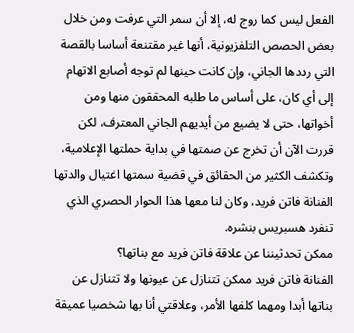الفعل ليس كما روج له، إلا أن سمر التي عرفت ومن خلال بعض الحصص التلفزيونية، أنها غير مقتنعة أساسا بالقصة التي رددها الجاني، وإن كانت حينها لم توجه أصابع الاتهام إلى أي كان، على أساس ما طلبه المحققون منها ومن أخواتها، حتى لا يضيع من أيديهم الجاني المعترف، لكن قررت الآن أن تخرج عن صمتها في بداية حملتها الإعلامية، وتكشف الكثير من الحقائق في قضية سمتها اغتيال والدتها الفنانة فاتن فريد، وكان لنا معها هذا الحوار الحصري الذي تنفرد هسبريس بنشره.
ممكن تحدثيننا عن علاقة فاتن فريد مع بناتها؟
الفنانة فاتن فريد ممكن تتنازل عن عيونها ولا تتنازل عن بناتها أبدا ومهما كلفها الأمر، وعلاقتي أنا بها شخصيا عميقة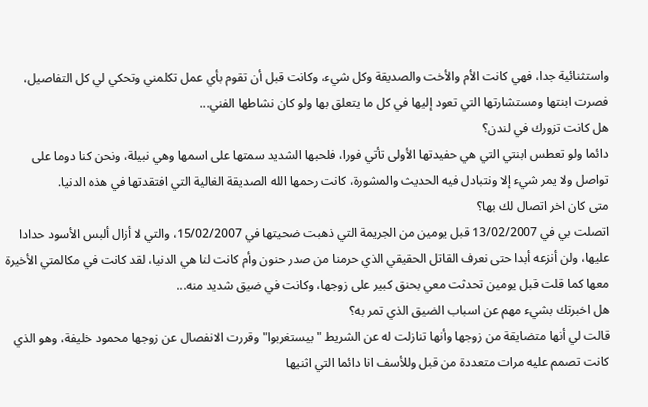واستثنائية جدا، فهي كانت الأم والأخت والصديقة وكل شيء، وكانت قبل أن تقوم بأي عمل تكلمني وتحكي لي كل التفاصيل، فصرت ابنتها ومستشارتها التي تعود إليها في كل ما يتعلق بها ولو كان نشاطها الفني...
هل كانت تزورك في لندن؟
دائما ولو تعطس ابنتي التي هي حفيدتها الأولى تأتي فورا، فلحبها الشديد سمتها على اسمها وهي نبيلة، ونحن كنا دوما على تواصل ولا يمر شيء إلا ونتبادل فيه الحديث والمشورة، كانت رحمها الله الصديقة الغالية التي افتقدتها في هذه الدنيا.
متى كان اخر اتصال لك بها؟
اتصلت بي في 13/02/2007 قبل يومين من الجريمة التي ذهبت ضحيتها في 15/02/2007، والتي لا أزال ألبس الأسود حدادا عليها، ولن أنزعه أبدا حتى نعرف القاتل الحقيقي الذي حرمنا من صدر حنون وأم كانت لنا هي الدنيا، لقد كانت في مكالمتي الأخيرة معها كما قلت قبل يومين تحدثت معي بحنق كبير على زوجها، وكانت في ضيق شديد منه...
هل اخبرتك بشيء مهم عن اسباب الضيق الذي تمر به؟
قالت لي أنها متضايقة من زوجها وأنها تنازلت له عن الشريط "بيستغربوا" وقررت الانفصال عن زوجها محمود خليفة، وهو الذي كانت تصمم عليه مرات متعددة من قبل وللأسف انا دائما التي اثنيها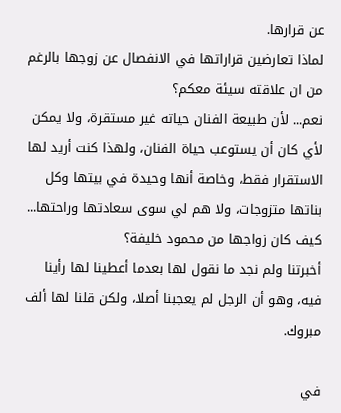عن قرارها.
لماذا تعارضين قراراتها في الانفصال عن زوجها بالرغم من ان علاقته سيئة معكم؟
نعم... لأن طبيعة الفنان حياته غير مستقرة، ولا يمكن لأي كان أن يستوعب حياة الفنان، ولهذا كنت أريد لها الاستقرار فقط، وخاصة أنها وحيدة في بيتها وكل بناتها متزوجات، ولا هم لي سوى سعادتها وراحتها...
كيف كان زواجها من محمود خليفة؟
أخبرتنا ولم نجد ما نقول لها بعدما أعطينا لها رأينا فيه، وهو أن الرجل لم يعجبنا أصلا، ولكن قلنا لها ألف مبروك.

في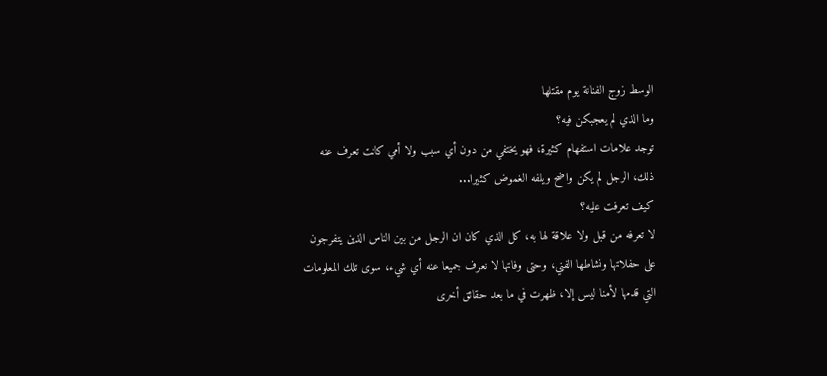الوسط زوج الفنانة يوم مقتلها
وما الذي لم يعجبكن فيه؟
توجد علامات استفهام كثيرة، فهو يختفي من دون أي سبب ولا أمي كانت تعرف عنه ذلك، الرجل لم يكن واضح ويلفه الغموض كثيرا...
كيف تعرفت عليه؟
لا تعرفه من قبل ولا علاقة لها به، كل الذي كان ان الرجل من بين الناس الذين يتفرجون على حفلاتها ونشاطها الفني، وحتى وفاتها لا نعرف جميعا عنه أي شيء، سوى تلك المعلومات التي قدمها لأمنا ليس إلا، ظهرت في ما بعد حقائق أخرى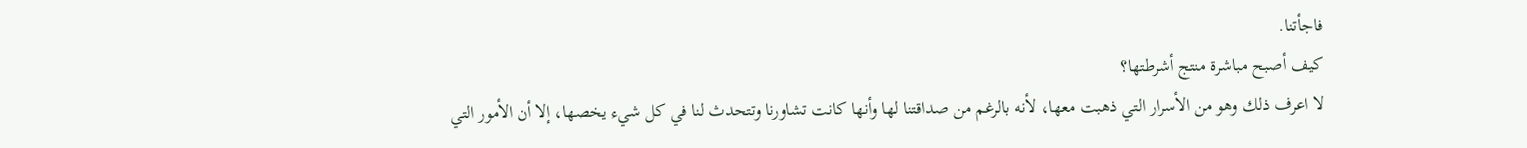فاجأتنا.
كيف أصبح مباشرة منتج أشرطتها؟
لا اعرف ذلك وهو من الأسرار التي ذهبت معها، لأنه بالرغم من صداقتنا لها وأنها كانت تشاورنا وتتحدث لنا في كل شيء يخصها، إلا أن الأمور التي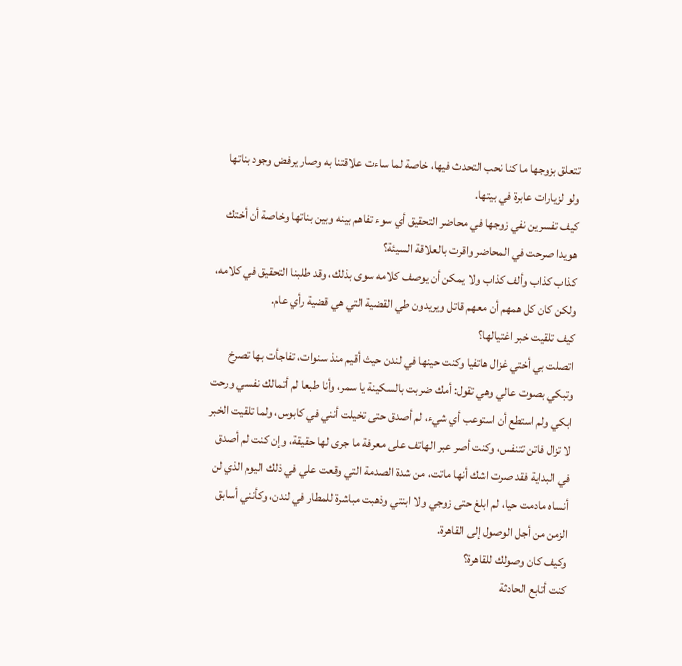تتعلق بزوجها ما كنا نحب التحدث فيها، خاصة لما ساءت علاقتنا به وصار يرفض وجود بناتها ولو لزيارات عابرة في بيتها.
كيف تفسرين نفي زوجها في محاضر التحقيق أي سوء تفاهم بينه وبين بناتها وخاصة أن أختك هويدا صرحت في المحاضر واقرت بالعلاقة السيئة؟
كذاب كذاب وألف كذاب ولا يمكن أن يوصف كلامه سوى بذلك، وقد طلبنا التحقيق في كلامه، ولكن كان كل همهم أن معهم قاتل ويريدون طي القضية التي هي قضية رأي عام.
كيف تلقيت خبر اغتيالها؟
اتصلت بي أختي غزال هاتفيا وكنت حينها في لندن حيث أقيم منذ سنوات، تفاجأت بها تصرخ وتبكي بصوت عالي وهي تقول: أمك ضربت بالسكينة يا سمر، وأنا طبعا لم أتمالك نفسي ورحت ابكي ولم استطع أن استوعب أي شيء، لم أصدق حتى تخيلت أنني في كابوس، ولما تلقيت الخبر لا تزال فاتن تتنفس، وكنت أصر عبر الهاتف على معرفة ما جرى لها حقيقة، وإن كنت لم أصدق في البداية فقد صرت اشك أنها ماتت، من شدة الصدمة التي وقعت علي في ذلك اليوم الذي لن أنساه مادمت حيا، لم ابلغ حتى زوجي ولا ابنتي وذهبت مباشرة للمطار في لندن، وكأنني أسابق الزمن من أجل الوصول إلى القاهرة.
وكيف كان وصولك للقاهرة؟
كنت أتابع الحادثة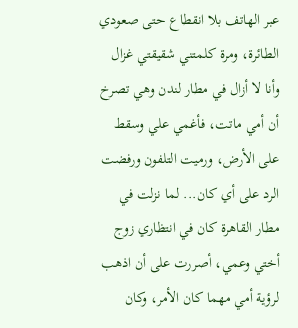عبر الهاتف بلا انقطاع حتى صعودي الطائرة، ومرة كلمتني شقيقتي غزال وأنا لا أزال في مطار لندن وهي تصرخ أن أمي ماتت، فأغمي علي وسقط على الأرض، ورميت التلفون ورفضت الرد على أي كان... لما نزلت في مطار القاهرة كان في انتظاري زوج أختي وعمي، أصررت على أن اذهب لرؤية أمي مهما كان الأمر، وكان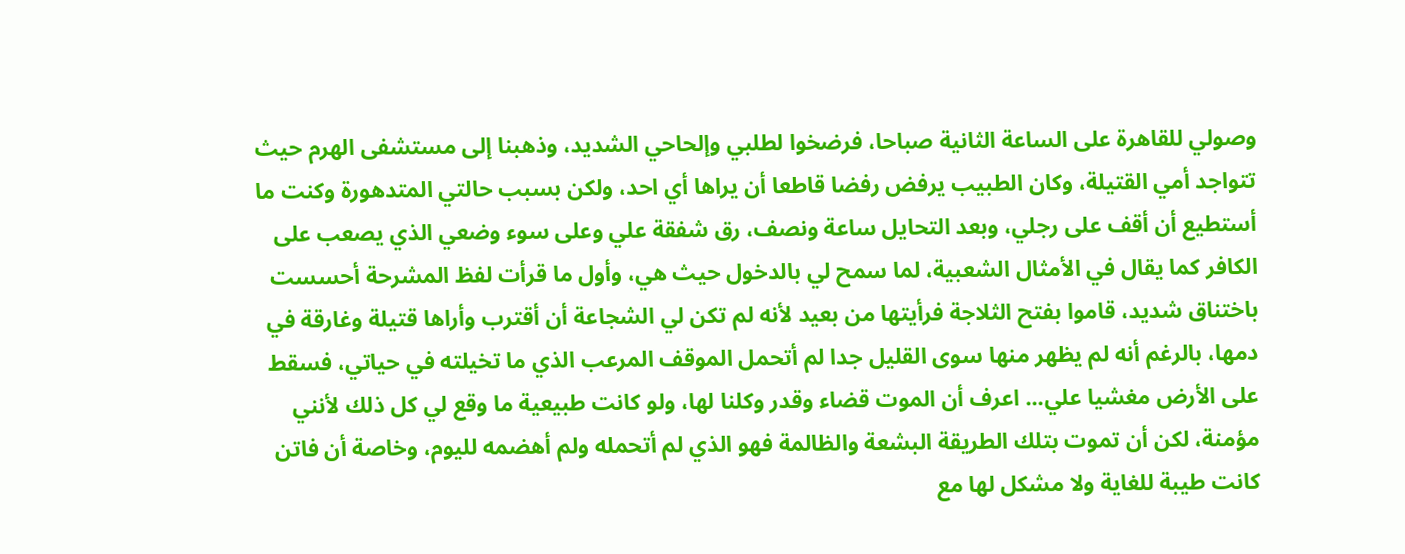وصولي للقاهرة على الساعة الثانية صباحا، فرضخوا لطلبي وإلحاحي الشديد، وذهبنا إلى مستشفى الهرم حيث تتواجد أمي القتيلة، وكان الطبيب يرفض رفضا قاطعا أن يراها أي احد، ولكن بسبب حالتي المتدهورة وكنت ما أستطيع أن أقف على رجلي، وبعد التحايل ساعة ونصف، رق شفقة علي وعلى سوء وضعي الذي يصعب على الكافر كما يقال في الأمثال الشعبية، لما سمح لي بالدخول حيث هي، وأول ما قرأت لفظ المشرحة أحسست باختناق شديد، قاموا بفتح الثلاجة فرأيتها من بعيد لأنه لم تكن لي الشجاعة أن أقترب وأراها قتيلة وغارقة في دمها، بالرغم أنه لم يظهر منها سوى القليل جدا لم أتحمل الموقف المرعب الذي ما تخيلته في حياتي، فسقط على الأرض مغشيا علي... اعرف أن الموت قضاء وقدر وكلنا لها، ولو كانت طبيعية ما وقع لي كل ذلك لأنني مؤمنة، لكن أن تموت بتلك الطريقة البشعة والظالمة فهو الذي لم أتحمله ولم أهضمه لليوم، وخاصة أن فاتن كانت طيبة للغاية ولا مشكل لها مع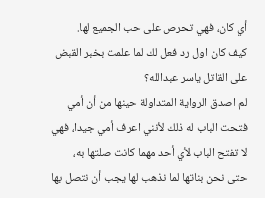أي كان، فهي تحرص على حب الجميع لها.
كيف كان اول رد فعل لك لما علمت بخبر القبض على القاتل ياسر عبدالله؟
لم اصدق الرواية المتداولة حينها من أن أمي فتحت الباب له ذلك لأنني اعرف أمي جيدا، فهي لا تفتح الباب لأي أحد مهما كانت صلتها به، حتى نحن بناتها لما نذهب لها يجب أن نتصل بها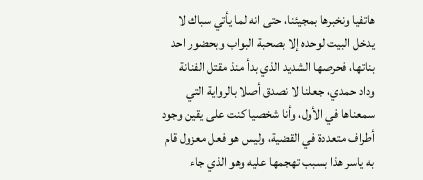هاتفيا ونخبرها بمجيئنا، حتى انه لما يأتي سباك لا يدخل البيت لوحده إلا بصحبة البواب وبحضور احد بناتها، فحرصها الشديد الذي بدأ منذ مقتل الفنانة وداد حمدي، جعلنا لا نصدق أصلا بالرواية التي سمعناها في الأول، وأنا شخصيا كنت على يقين وجود أطراف متعددة في القضية، وليس هو فعل معزول قام به ياسر هذا بسبب تهجمها عليه وهو الذي جاء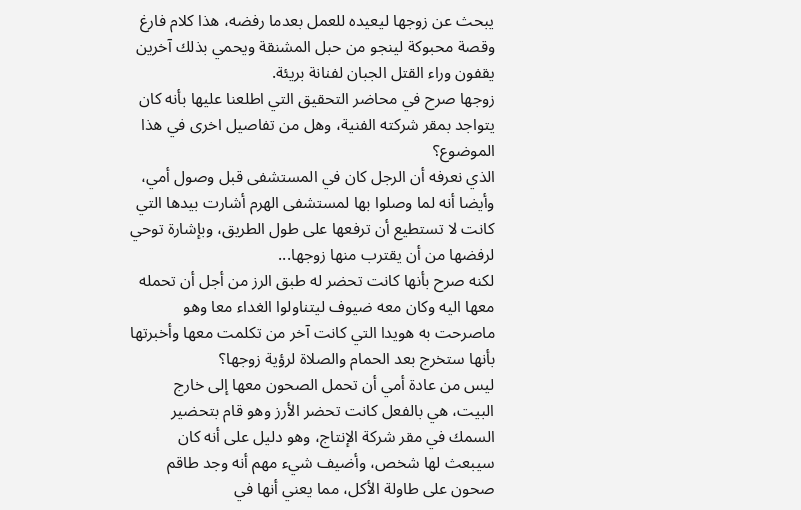يبحث عن زوجها ليعيده للعمل بعدما رفضه، هذا كلام فارغ وقصة محبوكة لينجو من حبل المشنقة ويحمي بذلك آخرين يقفون وراء القتل الجبان لفنانة بريئة.
زوجها صرح في محاضر التحقيق التي اطلعنا عليها بأنه كان يتواجد بمقر شركته الفنية، وهل من تفاصيل اخرى في هذا الموضوع؟
الذي نعرفه أن الرجل كان في المستشفى قبل وصول أمي، وأيضا أنه لما وصلوا بها لمستشفى الهرم أشارت بيدها التي كانت لا تستطيع أن ترفعها على طول الطريق، وبإشارة توحي لرفضها من أن يقترب منها زوجها...
لكنه صرح بأنها كانت تحضر له طبق الرز من أجل أن تحمله معها اليه وكان معه ضيوف ليتناولوا الغداء معا وهو ماصرحت به هويدا التي كانت آخر من تكلمت معها وأخبرتها بأنها ستخرج بعد الحمام والصلاة لرؤية زوجها؟
ليس من عادة أمي أن تحمل الصحون معها إلى خارج البيت، هي بالفعل كانت تحضر الأرز وهو قام بتحضير السمك في مقر شركة الإنتاج، وهو دليل على أنه كان سيبعث لها شخص، وأضيف شيء مهم أنه وجد طاقم صحون على طاولة الأكل، مما يعني أنها في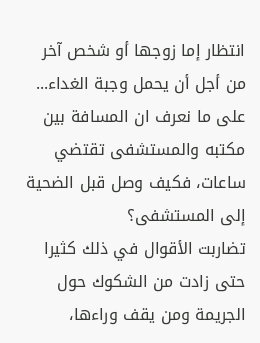انتظار إما زوجها أو شخص آخر من أجل أن يحمل وجبة الغداء...
على ما نعرف ان المسافة بين مكتبه والمستشفى تقتضي ساعات، فكيف وصل قبل الضحية إلى المستشفى؟
تضاربت الأقوال في ذلك كثيرا حتى زادت من الشكوك حول الجريمة ومن يقف وراءها،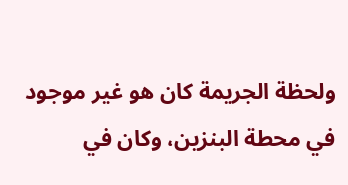ولحظة الجريمة كان هو غير موجود في محطة البنزين، وكان في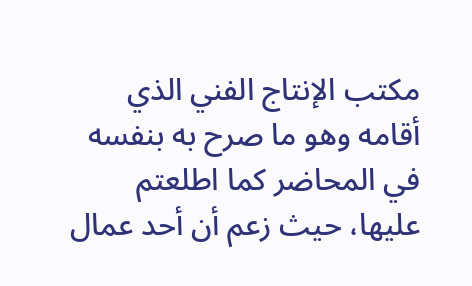مكتب الإنتاج الفني الذي أقامه وهو ما صرح به بنفسه في المحاضر كما اطلعتم عليها، حيث زعم أن أحد عمال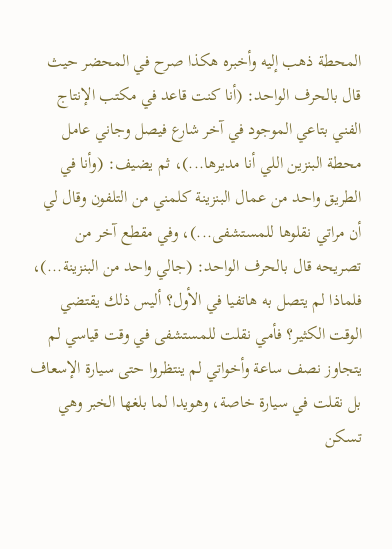المحطة ذهب إليه وأخبره هكذا صرح في المحضر حيث قال بالحرف الواحد: (أنا كنت قاعد في مكتب الإنتاج الفني بتاعي الموجود في آخر شارع فيصل وجاني عامل محطة البنزين اللي أنا مديرها...)، ثم يضيف: (وأنا في الطريق واحد من عمال البنزينة كلمني من التلفون وقال لي أن مراتي نقلوها للمستشفى...)، وفي مقطع آخر من تصريحه قال بالحرف الواحد: (جالي واحد من البنزينة...)، فلماذا لم يتصل به هاتفيا في الأول؟ أليس ذلك يقتضي الوقت الكثير؟ فأمي نقلت للمستشفى في وقت قياسي لم يتجاوز نصف ساعة وأخواتي لم ينتظروا حتى سيارة الإسعاف بل نقلت في سيارة خاصة، وهويدا لما بلغها الخبر وهي تسكن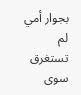بجوار أمي لم تستغرق سوى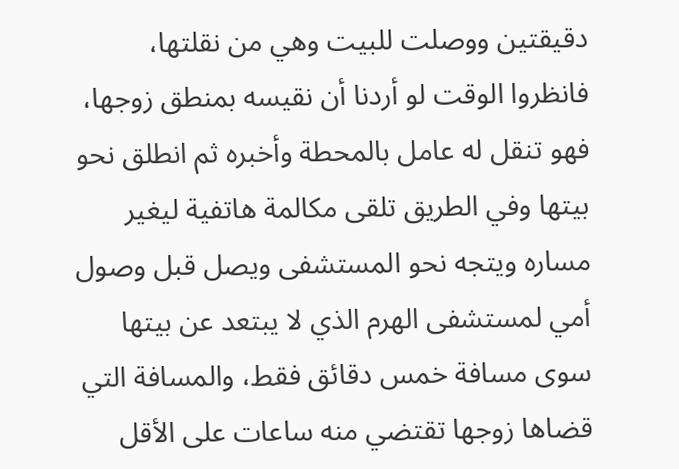دقيقتين ووصلت للبيت وهي من نقلتها، فانظروا الوقت لو أردنا أن نقيسه بمنطق زوجها، فهو تنقل له عامل بالمحطة وأخبره ثم انطلق نحو بيتها وفي الطريق تلقى مكالمة هاتفية ليغير مساره ويتجه نحو المستشفى ويصل قبل وصول أمي لمستشفى الهرم الذي لا يبتعد عن بيتها سوى مسافة خمس دقائق فقط، والمسافة التي قضاها زوجها تقتضي منه ساعات على الأقل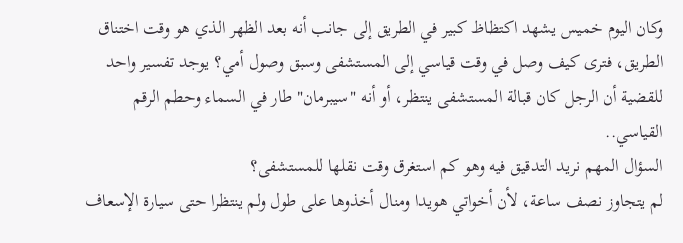وكان اليوم خميس يشهد اكتظاظ كبير في الطريق إلى جانب أنه بعد الظهر الذي هو وقت اختناق الطريق، فترى كيف وصل في وقت قياسي إلى المستشفى وسبق وصول أمي؟ يوجد تفسير واحد للقضية أن الرجل كان قبالة المستشفى ينتظر، أو أنه "سيبرمان" طار في السماء وحطم الرقم القياسي..
السؤال المهم نريد التدقيق فيه وهو كم استغرق وقت نقلها للمستشفى؟
لم يتجاوز نصف ساعة، لأن أخواتي هويدا ومنال أخذوها على طول ولم ينتظرا حتى سيارة الإسعاف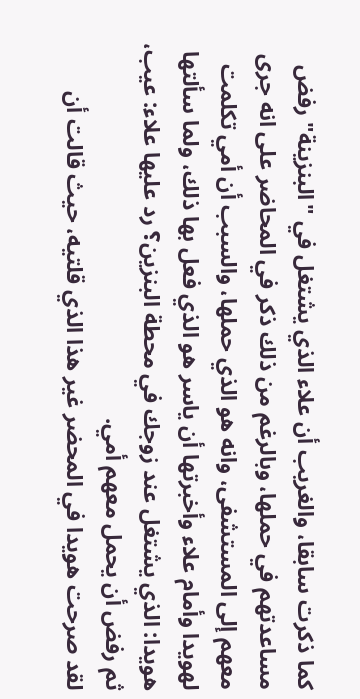كما ذكرت سابقا، والغريب أن علاء الذي يشتغل في "البنزينة" رفض مساعدتهم في حملها، وبالرغم من ذلك ذكر في المحاضر على انه جرى معهم إلى المستشفى، وانه هو الذي حملها، والسبب أن أمي تكلمت لهويدا وأمام علاء وأخبرتها أن ياسر هو الذي فعل بها ذلك، ولما سألتها هويدا: الذي يشتغل عند زوجك في محطة البنزين؟ رد عليها علاء: عيب، ثم رفض أن يحمل معهم أمي.
لقد صرحت هويدا في المحضر غير هذا الذي قلتيه، حيث قالت أن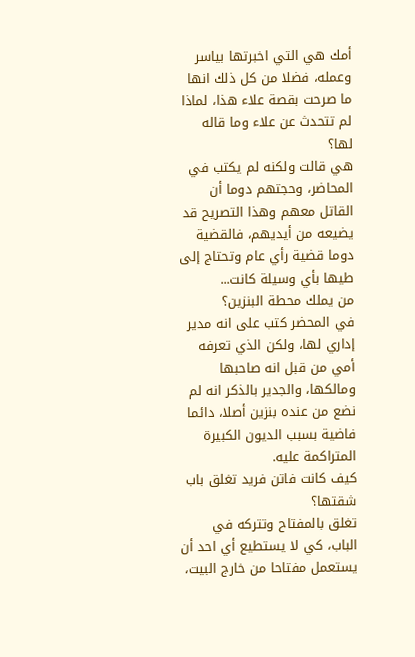أمك هي التي اخبرتها بياسر وعمله، فضلا من كل ذلك انها ما صرحت بقصة علاء هذا، لماذا لم تتحدث عن علاء وما قاله لها؟
هي قالت ولكنه لم يكتب في المحاضر، وحجتهم دوما أن القاتل معهم وهذا التصريح قد يضيعه من أيديهم، فالقضية دوما قضية رأي عام وتحتاج إلى طيها بأي وسيلة كانت...
من يملك محطة البنزين؟
في المحضر كتب على انه مدير إداري لها، ولكن الذي تعرفه أمي من قبل انه صاحبها ومالكها، والجدير بالذكر انه لم نضع من عنده بنزين أصلا، دائما فاضية بسبب الديون الكبيرة المتراكمة عليه.
كيف كانت فاتن فريد تغلق باب شقتها؟
تغلق بالمفتاح وتتركه في الباب، كي لا يستطيع أي احد أن يستعمل مفتاحا من خارج البيت،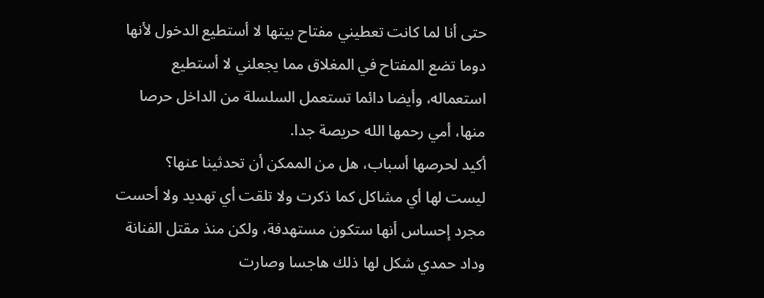حتى أنا لما كانت تعطيني مفتاح بيتها لا أستطيع الدخول لأنها دوما تضع المفتاح في المغلاق مما يجعلني لا أستطيع استعماله، وأيضا دائما تستعمل السلسلة من الداخل حرصا منها، أمي رحمها الله حريصة جدا.
أكيد لحرصها أسباب، هل من الممكن أن تحدثينا عنها؟
ليست لها أي مشاكل كما ذكرت ولا تلقت أي تهديد ولا أحست مجرد إحساس أنها ستكون مستهدفة، ولكن منذ مقتل الفنانة وداد حمدي شكل لها ذلك هاجسا وصارت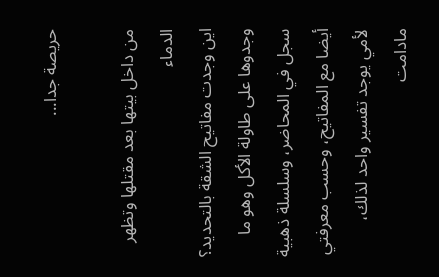حريصة جدا...

من داخل بيتها بعد مقتلها وتظهر الدماء
اين وجدت مفاتيح الشقة بالتحديد؟
وجدوها على طاولة الأكل وهو ما سجل في المحاضر، وسلسلة ذهبية أيضا مع المفاتيح، وحسب معرفتي لأمي يوجد تفسير واحد لذلك، مادامت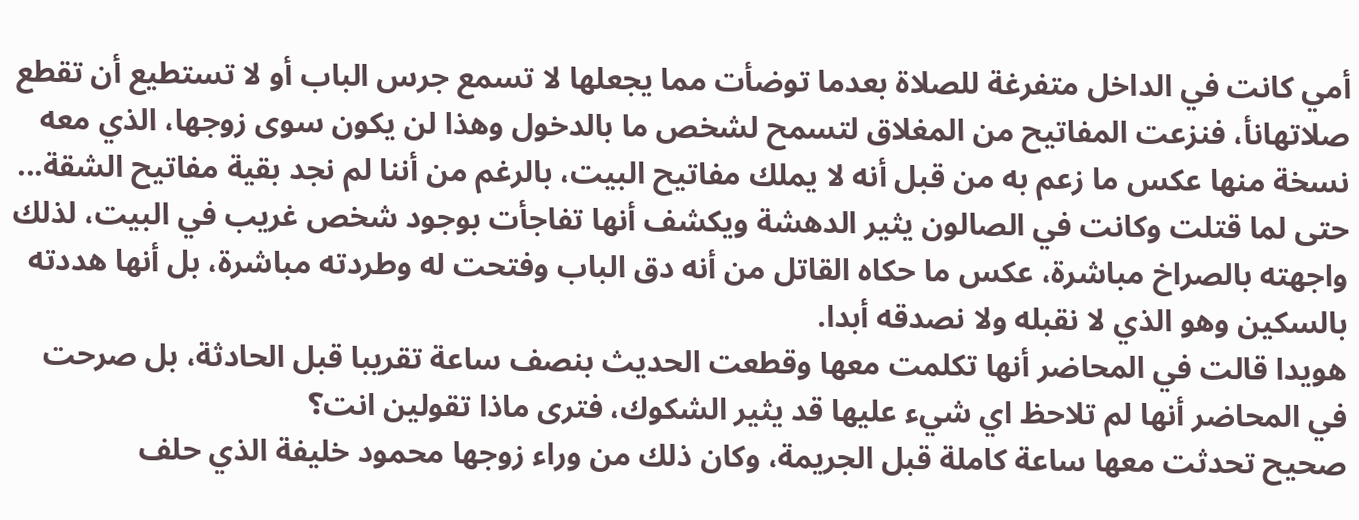أمي كانت في الداخل متفرغة للصلاة بعدما توضأت مما يجعلها لا تسمع جرس الباب أو لا تستطيع أن تقطع صلاتهانأ، فنزعت المفاتيح من المغلاق لتسمح لشخص ما بالدخول وهذا لن يكون سوى زوجها، الذي معه نسخة منها عكس ما زعم به من قبل أنه لا يملك مفاتيح البيت، بالرغم من أننا لم نجد بقية مفاتيح الشقة... حتى لما قتلت وكانت في الصالون يثير الدهشة ويكشف أنها تفاجأت بوجود شخص غريب في البيت، لذلك واجهته بالصراخ مباشرة، عكس ما حكاه القاتل من أنه دق الباب وفتحت له وطردته مباشرة، بل أنها هددته بالسكين وهو الذي لا نقبله ولا نصدقه أبدا.
هويدا قالت في المحاضر أنها تكلمت معها وقطعت الحديث بنصف ساعة تقريبا قبل الحادثة، بل صرحت في المحاضر أنها لم تلاحظ اي شيء عليها قد يثير الشكوك، فترى ماذا تقولين انت؟
صحيح تحدثت معها ساعة كاملة قبل الجريمة، وكان ذلك من وراء زوجها محمود خليفة الذي حلف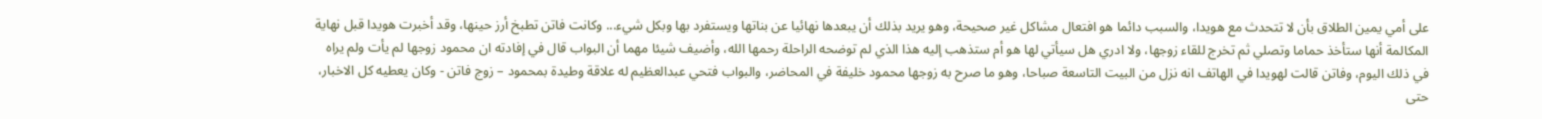على أمي يمين الطلاق بأن لا تتحدث مع هويدا، والسبب دائما هو افتعال مشاكل غير صحيحة، وهو يريد بذلك أن يبعدها نهائيا عن بناتها ويستفرد بها وبكل شيء... وكانت فاتن تطبخ أرز حينها، وقد أخبرت هويدا قبل نهاية المكالمة أنها ستأخذ حماما وتصلي ثم تخرج للقاء زوجها، ولا ادري هل سيأتي لها هو أم ستذهب إليه هذا الذي لم توضحه الراحلة رحمها الله، وأضيف شيئا مهما أن البواب قال في إفادته ان محمود زوجها لم يأت ولم يراه في ذلك اليوم، وفاتن قالت لهويدا في الهاتف انه نزل من البيت التاسعة صباحا، وهو ما صرح به زوجها محمود خليفة في المحاضر، والبواب فتحي عبدالعظيم له علاقة وطيدة بمحمود – زوج فاتن - وكان يعطيه كل الاخبار، حتى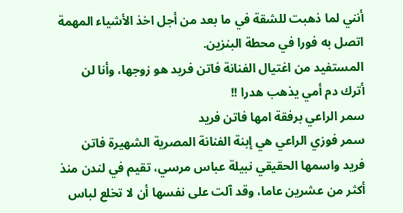أنني لما ذهبت للشقة في ما بعد من أجل اخذ الأشياء المهمة اتصل به فورا في محطة البنزين.
المستفيد من اغتيال الفنانة فاتن فريد هو زوجها، وأنا لن أترك دم أمي يذهب هدرا !!
سمر الراعي برفقة امها فاتن فريد
سمر فوزي الراعي هي إبنة الفنانة المصرية الشهيرة فاتن فريد واسمها الحقيقي نبيلة عباس مرسي، تقيم في لندن منذ أكثر من عشرين عاما، وقد آلت على نفسها أن لا تخلع لباس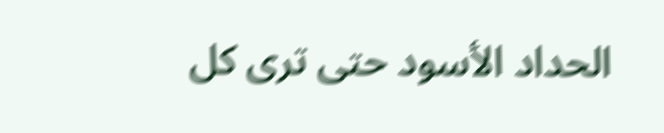الحداد الأسود حتى ترى كل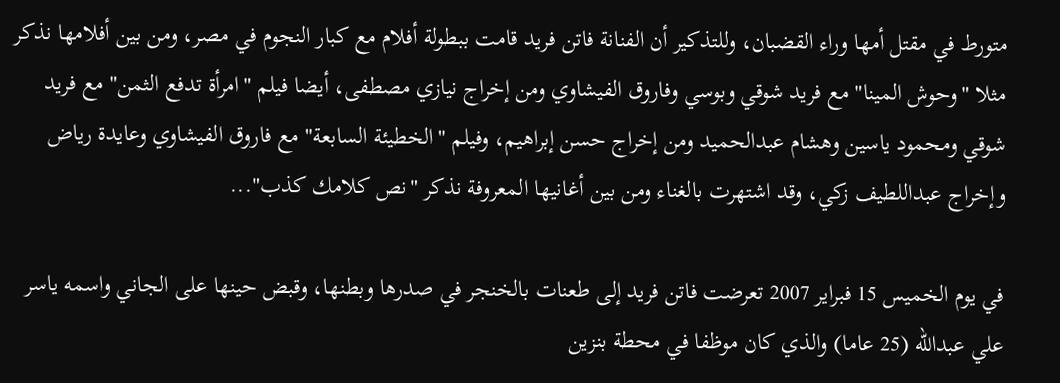متورط في مقتل أمها وراء القضبان، وللتذكير أن الفنانة فاتن فريد قامت ببطولة أفلام مع كبار النجوم في مصر، ومن بين أفلامها نذكر مثلا "وحوش المينا" مع فريد شوقي وبوسي وفاروق الفيشاوي ومن إخراج نيازي مصطفى، أيضا فيلم "امرأة تدفع الثمن" مع فريد شوقي ومحمود ياسين وهشام عبدالحميد ومن إخراج حسن إبراهيم، وفيلم "الخطيئة السابعة" مع فاروق الفيشاوي وعايدة رياض وإخراج عبداللطيف زكي، وقد اشتهرت بالغناء ومن بين أغانيها المعروفة نذكر "نص كلامك كذب"...

في يوم الخميس 15 فبراير 2007 تعرضت فاتن فريد إلى طعنات بالخنجر في صدرها وبطنها، وقبض حينها على الجاني واسمه ياسر علي عبدالله (25 عاما) والذي كان موظفا في محطة بنزين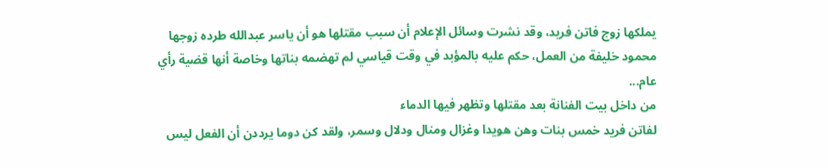يملكها زوج فاتن فريد، وقد نشرت وسائل الإعلام أن سبب مقتلها هو أن ياسر عبدالله طرده زوجها محمود خليفة من العمل، حكم عليه بالمؤبد في وقت قياسي لم تهضمه بناتها وخاصة أنها قضية رأي عام...
من داخل بيت الفنانة بعد مقتلها وتظهر فيها الدماء
لفاتن فريد خمس بنات وهن هويدا وغزال ومنال ودلال وسمر، ولقد كن دوما يرددن أن الفعل ليس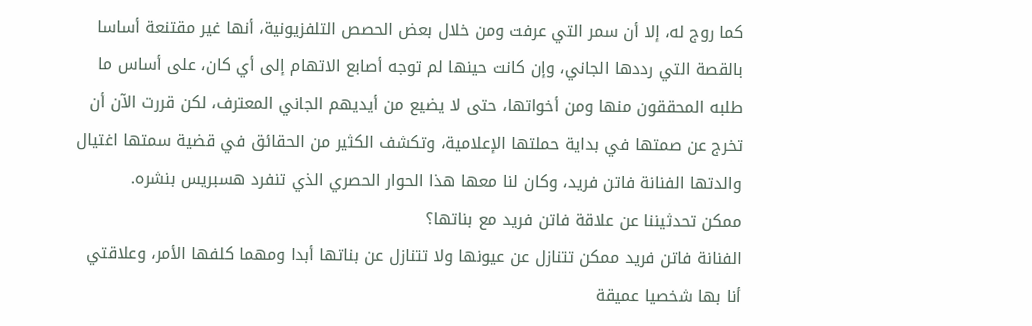كما روج له، إلا أن سمر التي عرفت ومن خلال بعض الحصص التلفزيونية، أنها غير مقتنعة أساسا بالقصة التي رددها الجاني، وإن كانت حينها لم توجه أصابع الاتهام إلى أي كان، على أساس ما طلبه المحققون منها ومن أخواتها، حتى لا يضيع من أيديهم الجاني المعترف، لكن قررت الآن أن تخرج عن صمتها في بداية حملتها الإعلامية، وتكشف الكثير من الحقائق في قضية سمتها اغتيال والدتها الفنانة فاتن فريد، وكان لنا معها هذا الحوار الحصري الذي تنفرد هسبريس بنشره.
ممكن تحدثيننا عن علاقة فاتن فريد مع بناتها؟
الفنانة فاتن فريد ممكن تتنازل عن عيونها ولا تتنازل عن بناتها أبدا ومهما كلفها الأمر، وعلاقتي أنا بها شخصيا عميقة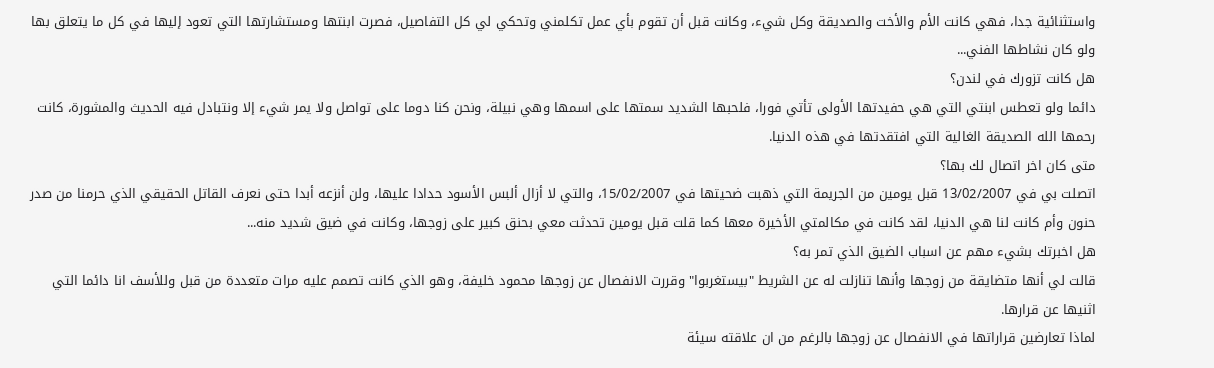واستثنائية جدا، فهي كانت الأم والأخت والصديقة وكل شيء، وكانت قبل أن تقوم بأي عمل تكلمني وتحكي لي كل التفاصيل، فصرت ابنتها ومستشارتها التي تعود إليها في كل ما يتعلق بها ولو كان نشاطها الفني...
هل كانت تزورك في لندن؟
دائما ولو تعطس ابنتي التي هي حفيدتها الأولى تأتي فورا، فلحبها الشديد سمتها على اسمها وهي نبيلة، ونحن كنا دوما على تواصل ولا يمر شيء إلا ونتبادل فيه الحديث والمشورة، كانت رحمها الله الصديقة الغالية التي افتقدتها في هذه الدنيا.
متى كان اخر اتصال لك بها؟
اتصلت بي في 13/02/2007 قبل يومين من الجريمة التي ذهبت ضحيتها في 15/02/2007، والتي لا أزال ألبس الأسود حدادا عليها، ولن أنزعه أبدا حتى نعرف القاتل الحقيقي الذي حرمنا من صدر حنون وأم كانت لنا هي الدنيا، لقد كانت في مكالمتي الأخيرة معها كما قلت قبل يومين تحدثت معي بحنق كبير على زوجها، وكانت في ضيق شديد منه...
هل اخبرتك بشيء مهم عن اسباب الضيق الذي تمر به؟
قالت لي أنها متضايقة من زوجها وأنها تنازلت له عن الشريط "بيستغربوا" وقررت الانفصال عن زوجها محمود خليفة، وهو الذي كانت تصمم عليه مرات متعددة من قبل وللأسف انا دائما التي اثنيها عن قرارها.
لماذا تعارضين قراراتها في الانفصال عن زوجها بالرغم من ان علاقته سيئة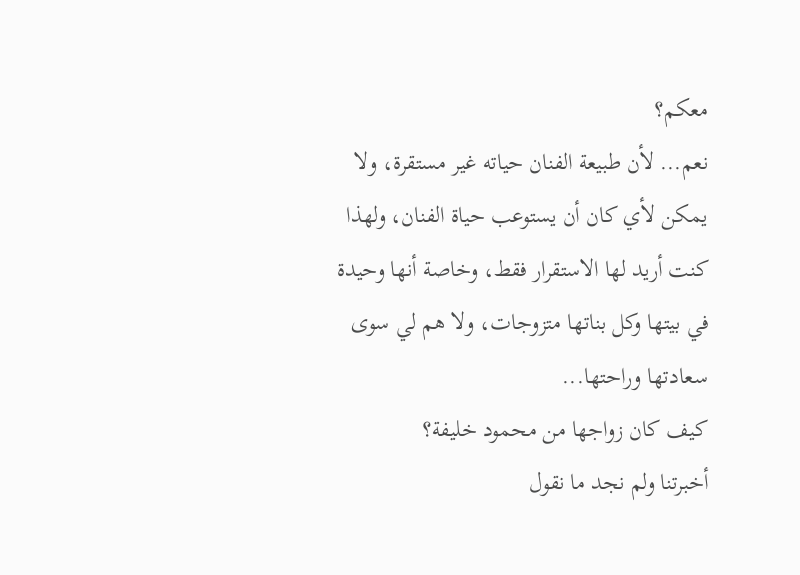معكم؟
نعم... لأن طبيعة الفنان حياته غير مستقرة، ولا يمكن لأي كان أن يستوعب حياة الفنان، ولهذا كنت أريد لها الاستقرار فقط، وخاصة أنها وحيدة في بيتها وكل بناتها متزوجات، ولا هم لي سوى سعادتها وراحتها...
كيف كان زواجها من محمود خليفة؟
أخبرتنا ولم نجد ما نقول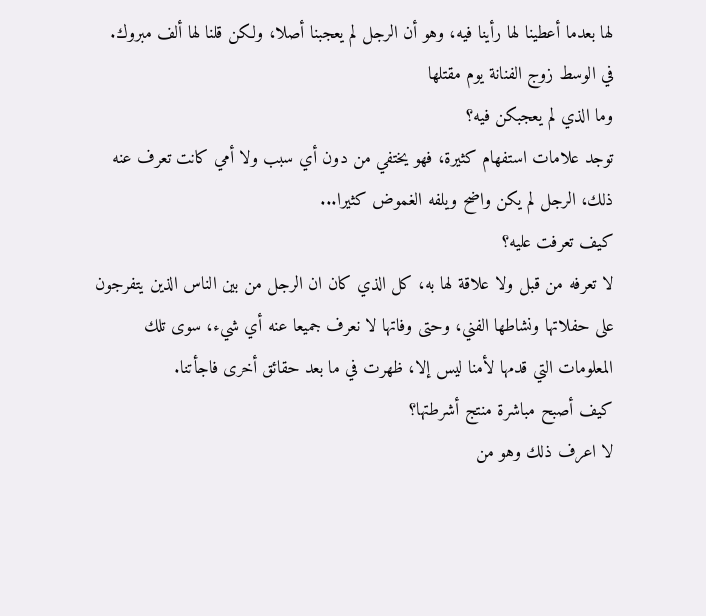لها بعدما أعطينا لها رأينا فيه، وهو أن الرجل لم يعجبنا أصلا، ولكن قلنا لها ألف مبروك.
في الوسط زوج الفنانة يوم مقتلها
وما الذي لم يعجبكن فيه؟
توجد علامات استفهام كثيرة، فهو يختفي من دون أي سبب ولا أمي كانت تعرف عنه ذلك، الرجل لم يكن واضح ويلفه الغموض كثيرا...
كيف تعرفت عليه؟
لا تعرفه من قبل ولا علاقة لها به، كل الذي كان ان الرجل من بين الناس الذين يتفرجون على حفلاتها ونشاطها الفني، وحتى وفاتها لا نعرف جميعا عنه أي شيء، سوى تلك المعلومات التي قدمها لأمنا ليس إلا، ظهرت في ما بعد حقائق أخرى فاجأتنا.
كيف أصبح مباشرة منتج أشرطتها؟
لا اعرف ذلك وهو من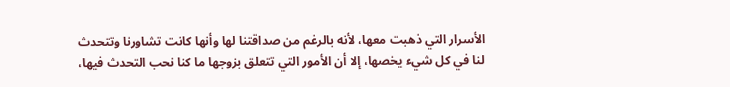الأسرار التي ذهبت معها، لأنه بالرغم من صداقتنا لها وأنها كانت تشاورنا وتتحدث لنا في كل شيء يخصها، إلا أن الأمور التي تتعلق بزوجها ما كنا نحب التحدث فيها،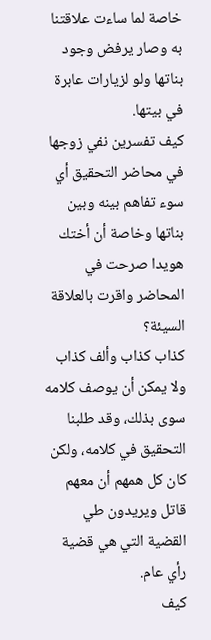خاصة لما ساءت علاقتنا به وصار يرفض وجود بناتها ولو لزيارات عابرة في بيتها.
كيف تفسرين نفي زوجها في محاضر التحقيق أي سوء تفاهم بينه وبين بناتها وخاصة أن أختك هويدا صرحت في المحاضر واقرت بالعلاقة السيئة؟
كذاب كذاب وألف كذاب ولا يمكن أن يوصف كلامه سوى بذلك، وقد طلبنا التحقيق في كلامه، ولكن كان كل همهم أن معهم قاتل ويريدون طي القضية التي هي قضية رأي عام.
كيف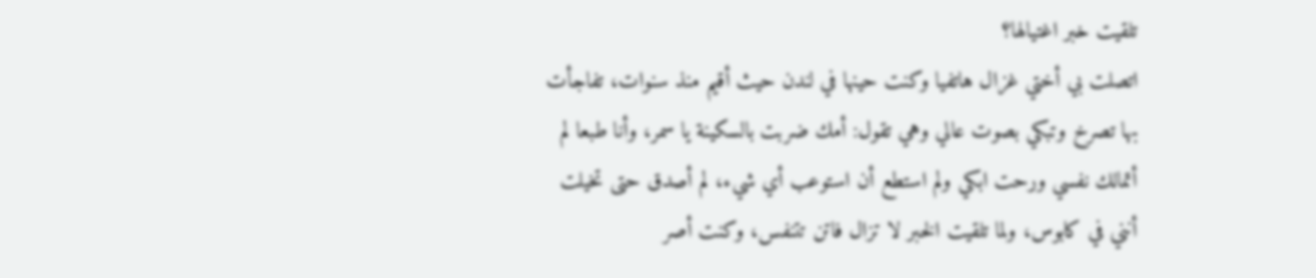تلقيت خبر اغتيالها؟
اتصلت بي أختي غزال هاتفيا وكنت حينها في لندن حيث أقيم منذ سنوات، تفاجأت بها تصرخ وتبكي بصوت عالي وهي تقول: أمك ضربت بالسكينة يا سمر، وأنا طبعا لم أتمالك نفسي ورحت ابكي ولم استطع أن استوعب أي شيء، لم أصدق حتى تخيلت أنني في كابوس، ولما تلقيت الخبر لا تزال فاتن تتنفس، وكنت أصر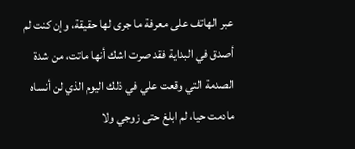عبر الهاتف على معرفة ما جرى لها حقيقة، وإن كنت لم أصدق في البداية فقد صرت اشك أنها ماتت، من شدة الصدمة التي وقعت علي في ذلك اليوم الذي لن أنساه مادمت حيا، لم ابلغ حتى زوجي ولا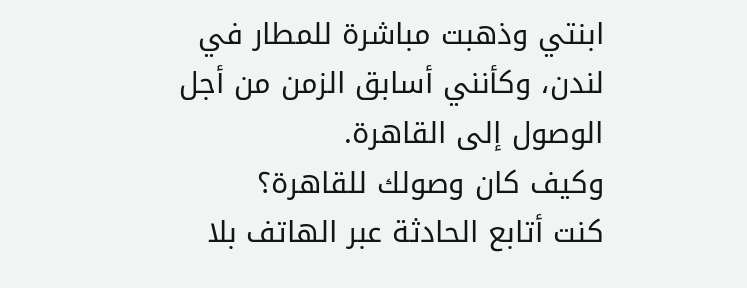ابنتي وذهبت مباشرة للمطار في لندن، وكأنني أسابق الزمن من أجل الوصول إلى القاهرة.
وكيف كان وصولك للقاهرة؟
كنت أتابع الحادثة عبر الهاتف بلا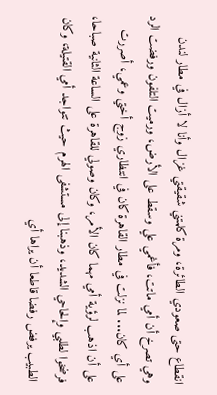انقطاع حتى صعودي الطائرة، ومرة كلمتني شقيقتي غزال وأنا لا أزال في مطار لندن وهي تصرخ أن أمي ماتت، فأغمي علي وسقط على الأرض، ورميت التلفون ورفضت الرد على أي كان... لما نزلت في مطار القاهرة كان في انتظاري زوج أختي وعمي، أصررت على أن اذهب لرؤية أمي مهما كان الأمر، وكان وصولي للقاهرة على الساعة الثانية صباحا، فرضخوا لطلبي وإلحاحي الشديد، وذهبنا إلى مستشفى الهرم حيث تتواجد أمي القتيلة، وكان الطبيب يرفض رفضا قاطعا أن يراها أي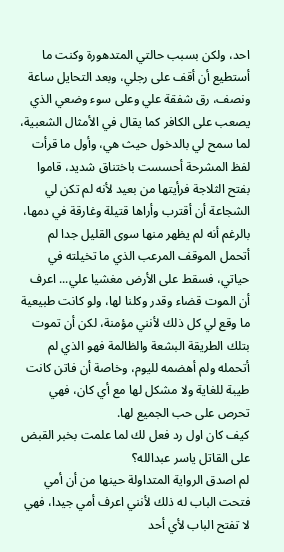احد، ولكن بسبب حالتي المتدهورة وكنت ما أستطيع أن أقف على رجلي، وبعد التحايل ساعة ونصف، رق شفقة علي وعلى سوء وضعي الذي يصعب على الكافر كما يقال في الأمثال الشعبية، لما سمح لي بالدخول حيث هي، وأول ما قرأت لفظ المشرحة أحسست باختناق شديد، قاموا بفتح الثلاجة فرأيتها من بعيد لأنه لم تكن لي الشجاعة أن أقترب وأراها قتيلة وغارقة في دمها، بالرغم أنه لم يظهر منها سوى القليل جدا لم أتحمل الموقف المرعب الذي ما تخيلته في حياتي، فسقط على الأرض مغشيا علي... اعرف أن الموت قضاء وقدر وكلنا لها، ولو كانت طبيعية ما وقع لي كل ذلك لأنني مؤمنة، لكن أن تموت بتلك الطريقة البشعة والظالمة فهو الذي لم أتحمله ولم أهضمه لليوم، وخاصة أن فاتن كانت طيبة للغاية ولا مشكل لها مع أي كان، فهي تحرص على حب الجميع لها.
كيف كان اول رد فعل لك لما علمت بخبر القبض على القاتل ياسر عبدالله؟
لم اصدق الرواية المتداولة حينها من أن أمي فتحت الباب له ذلك لأنني اعرف أمي جيدا، فهي لا تفتح الباب لأي أحد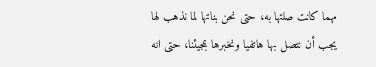مهما كانت صلتها به، حتى نحن بناتها لما نذهب لها يجب أن نتصل بها هاتفيا ونخبرها بمجيئنا، حتى انه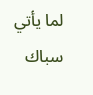لما يأتي سباك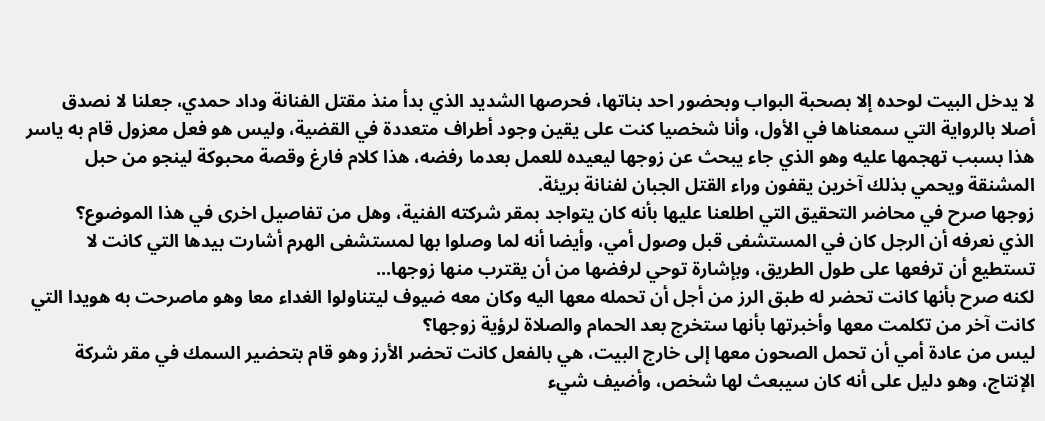لا يدخل البيت لوحده إلا بصحبة البواب وبحضور احد بناتها، فحرصها الشديد الذي بدأ منذ مقتل الفنانة وداد حمدي، جعلنا لا نصدق أصلا بالرواية التي سمعناها في الأول، وأنا شخصيا كنت على يقين وجود أطراف متعددة في القضية، وليس هو فعل معزول قام به ياسر هذا بسبب تهجمها عليه وهو الذي جاء يبحث عن زوجها ليعيده للعمل بعدما رفضه، هذا كلام فارغ وقصة محبوكة لينجو من حبل المشنقة ويحمي بذلك آخرين يقفون وراء القتل الجبان لفنانة بريئة.
زوجها صرح في محاضر التحقيق التي اطلعنا عليها بأنه كان يتواجد بمقر شركته الفنية، وهل من تفاصيل اخرى في هذا الموضوع؟
الذي نعرفه أن الرجل كان في المستشفى قبل وصول أمي، وأيضا أنه لما وصلوا بها لمستشفى الهرم أشارت بيدها التي كانت لا تستطيع أن ترفعها على طول الطريق، وبإشارة توحي لرفضها من أن يقترب منها زوجها...
لكنه صرح بأنها كانت تحضر له طبق الرز من أجل أن تحمله معها اليه وكان معه ضيوف ليتناولوا الغداء معا وهو ماصرحت به هويدا التي كانت آخر من تكلمت معها وأخبرتها بأنها ستخرج بعد الحمام والصلاة لرؤية زوجها؟
ليس من عادة أمي أن تحمل الصحون معها إلى خارج البيت، هي بالفعل كانت تحضر الأرز وهو قام بتحضير السمك في مقر شركة الإنتاج، وهو دليل على أنه كان سيبعث لها شخص، وأضيف شيء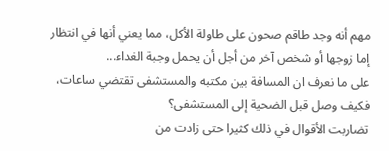مهم أنه وجد طاقم صحون على طاولة الأكل، مما يعني أنها في انتظار إما زوجها أو شخص آخر من أجل أن يحمل وجبة الغداء...
على ما نعرف ان المسافة بين مكتبه والمستشفى تقتضي ساعات، فكيف وصل قبل الضحية إلى المستشفى؟
تضاربت الأقوال في ذلك كثيرا حتى زادت من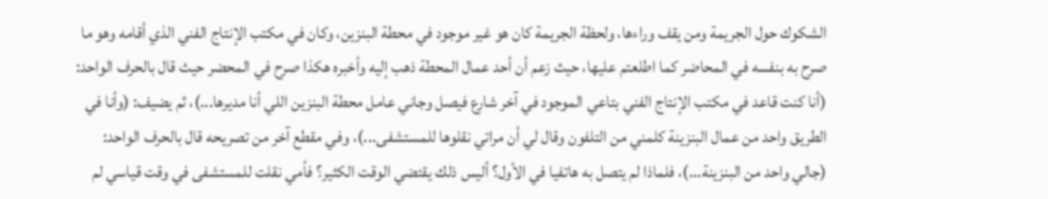الشكوك حول الجريمة ومن يقف وراءها، ولحظة الجريمة كان هو غير موجود في محطة البنزين، وكان في مكتب الإنتاج الفني الذي أقامه وهو ما صرح به بنفسه في المحاضر كما اطلعتم عليها، حيث زعم أن أحد عمال المحطة ذهب إليه وأخبره هكذا صرح في المحضر حيث قال بالحرف الواحد: (أنا كنت قاعد في مكتب الإنتاج الفني بتاعي الموجود في آخر شارع فيصل وجاني عامل محطة البنزين اللي أنا مديرها...)، ثم يضيف: (وأنا في الطريق واحد من عمال البنزينة كلمني من التلفون وقال لي أن مراتي نقلوها للمستشفى...)، وفي مقطع آخر من تصريحه قال بالحرف الواحد: (جالي واحد من البنزينة...)، فلماذا لم يتصل به هاتفيا في الأول؟ أليس ذلك يقتضي الوقت الكثير؟ فأمي نقلت للمستشفى في وقت قياسي لم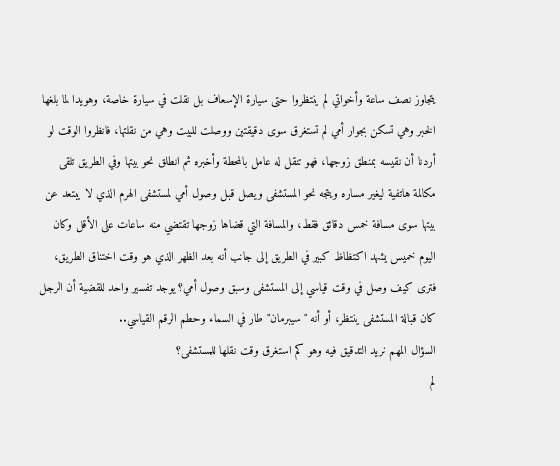يتجاوز نصف ساعة وأخواتي لم ينتظروا حتى سيارة الإسعاف بل نقلت في سيارة خاصة، وهويدا لما بلغها الخبر وهي تسكن بجوار أمي لم تستغرق سوى دقيقتين ووصلت للبيت وهي من نقلتها، فانظروا الوقت لو أردنا أن نقيسه بمنطق زوجها، فهو تنقل له عامل بالمحطة وأخبره ثم انطلق نحو بيتها وفي الطريق تلقى مكالمة هاتفية ليغير مساره ويتجه نحو المستشفى ويصل قبل وصول أمي لمستشفى الهرم الذي لا يبتعد عن بيتها سوى مسافة خمس دقائق فقط، والمسافة التي قضاها زوجها تقتضي منه ساعات على الأقل وكان اليوم خميس يشهد اكتظاظ كبير في الطريق إلى جانب أنه بعد الظهر الذي هو وقت اختناق الطريق، فترى كيف وصل في وقت قياسي إلى المستشفى وسبق وصول أمي؟ يوجد تفسير واحد للقضية أن الرجل كان قبالة المستشفى ينتظر، أو أنه "سيبرمان" طار في السماء وحطم الرقم القياسي..
السؤال المهم نريد التدقيق فيه وهو كم استغرق وقت نقلها للمستشفى؟
لم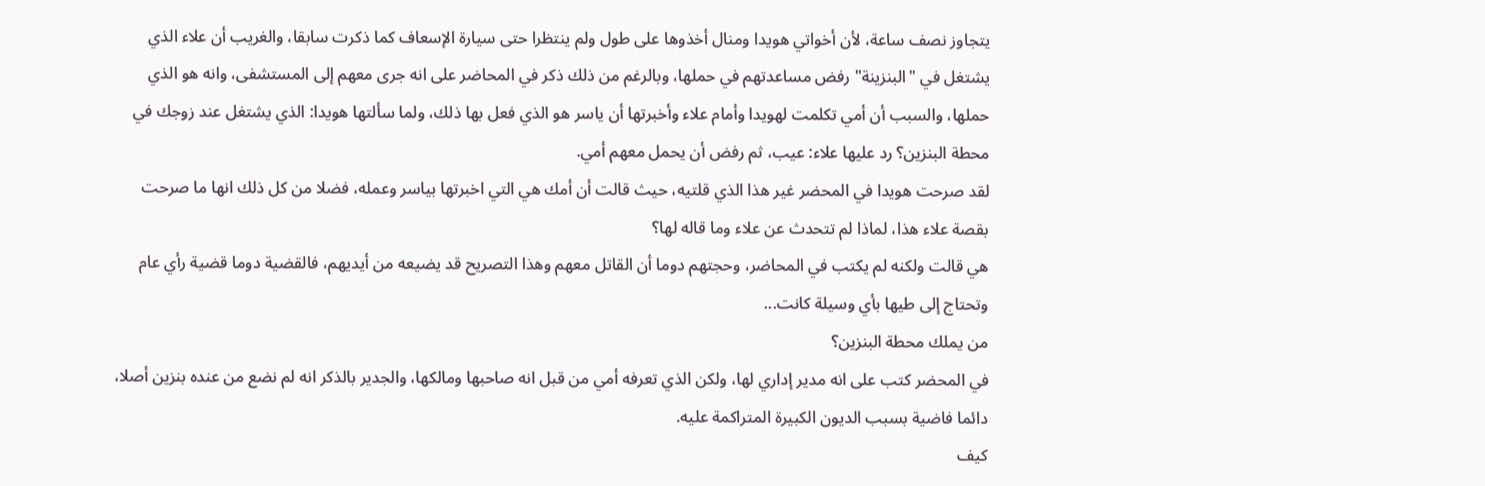يتجاوز نصف ساعة، لأن أخواتي هويدا ومنال أخذوها على طول ولم ينتظرا حتى سيارة الإسعاف كما ذكرت سابقا، والغريب أن علاء الذي يشتغل في "البنزينة" رفض مساعدتهم في حملها، وبالرغم من ذلك ذكر في المحاضر على انه جرى معهم إلى المستشفى، وانه هو الذي حملها، والسبب أن أمي تكلمت لهويدا وأمام علاء وأخبرتها أن ياسر هو الذي فعل بها ذلك، ولما سألتها هويدا: الذي يشتغل عند زوجك في محطة البنزين؟ رد عليها علاء: عيب، ثم رفض أن يحمل معهم أمي.
لقد صرحت هويدا في المحضر غير هذا الذي قلتيه، حيث قالت أن أمك هي التي اخبرتها بياسر وعمله، فضلا من كل ذلك انها ما صرحت بقصة علاء هذا، لماذا لم تتحدث عن علاء وما قاله لها؟
هي قالت ولكنه لم يكتب في المحاضر، وحجتهم دوما أن القاتل معهم وهذا التصريح قد يضيعه من أيديهم، فالقضية دوما قضية رأي عام وتحتاج إلى طيها بأي وسيلة كانت...
من يملك محطة البنزين؟
في المحضر كتب على انه مدير إداري لها، ولكن الذي تعرفه أمي من قبل انه صاحبها ومالكها، والجدير بالذكر انه لم نضع من عنده بنزين أصلا، دائما فاضية بسبب الديون الكبيرة المتراكمة عليه.
كيف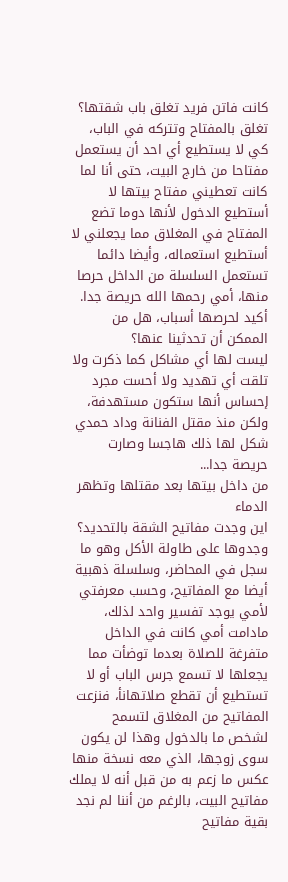كانت فاتن فريد تغلق باب شقتها؟
تغلق بالمفتاح وتتركه في الباب، كي لا يستطيع أي احد أن يستعمل مفتاحا من خارج البيت، حتى أنا لما كانت تعطيني مفتاح بيتها لا أستطيع الدخول لأنها دوما تضع المفتاح في المغلاق مما يجعلني لا أستطيع استعماله، وأيضا دائما تستعمل السلسلة من الداخل حرصا منها، أمي رحمها الله حريصة جدا.
أكيد لحرصها أسباب، هل من الممكن أن تحدثينا عنها؟
ليست لها أي مشاكل كما ذكرت ولا تلقت أي تهديد ولا أحست مجرد إحساس أنها ستكون مستهدفة، ولكن منذ مقتل الفنانة وداد حمدي شكل لها ذلك هاجسا وصارت حريصة جدا...
من داخل بيتها بعد مقتلها وتظهر الدماء
اين وجدت مفاتيح الشقة بالتحديد؟
وجدوها على طاولة الأكل وهو ما سجل في المحاضر، وسلسلة ذهبية أيضا مع المفاتيح، وحسب معرفتي لأمي يوجد تفسير واحد لذلك، مادامت أمي كانت في الداخل متفرغة للصلاة بعدما توضأت مما يجعلها لا تسمع جرس الباب أو لا تستطيع أن تقطع صلاتهانأ، فنزعت المفاتيح من المغلاق لتسمح لشخص ما بالدخول وهذا لن يكون سوى زوجها، الذي معه نسخة منها عكس ما زعم به من قبل أنه لا يملك مفاتيح البيت، بالرغم من أننا لم نجد بقية مفاتيح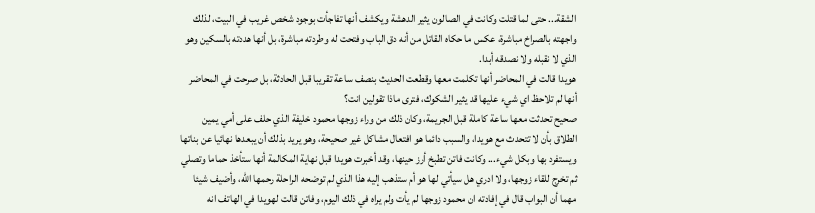الشقة... حتى لما قتلت وكانت في الصالون يثير الدهشة ويكشف أنها تفاجأت بوجود شخص غريب في البيت، لذلك واجهته بالصراخ مباشرة، عكس ما حكاه القاتل من أنه دق الباب وفتحت له وطردته مباشرة، بل أنها هددته بالسكين وهو الذي لا نقبله ولا نصدقه أبدا.
هويدا قالت في المحاضر أنها تكلمت معها وقطعت الحديث بنصف ساعة تقريبا قبل الحادثة، بل صرحت في المحاضر أنها لم تلاحظ اي شيء عليها قد يثير الشكوك، فترى ماذا تقولين انت؟
صحيح تحدثت معها ساعة كاملة قبل الجريمة، وكان ذلك من وراء زوجها محمود خليفة الذي حلف على أمي يمين الطلاق بأن لا تتحدث مع هويدا، والسبب دائما هو افتعال مشاكل غير صحيحة، وهو يريد بذلك أن يبعدها نهائيا عن بناتها ويستفرد بها وبكل شيء... وكانت فاتن تطبخ أرز حينها، وقد أخبرت هويدا قبل نهاية المكالمة أنها ستأخذ حماما وتصلي ثم تخرج للقاء زوجها، ولا ادري هل سيأتي لها هو أم ستذهب إليه هذا الذي لم توضحه الراحلة رحمها الله، وأضيف شيئا مهما أن البواب قال في إفادته ان محمود زوجها لم يأت ولم يراه في ذلك اليوم، وفاتن قالت لهويدا في الهاتف انه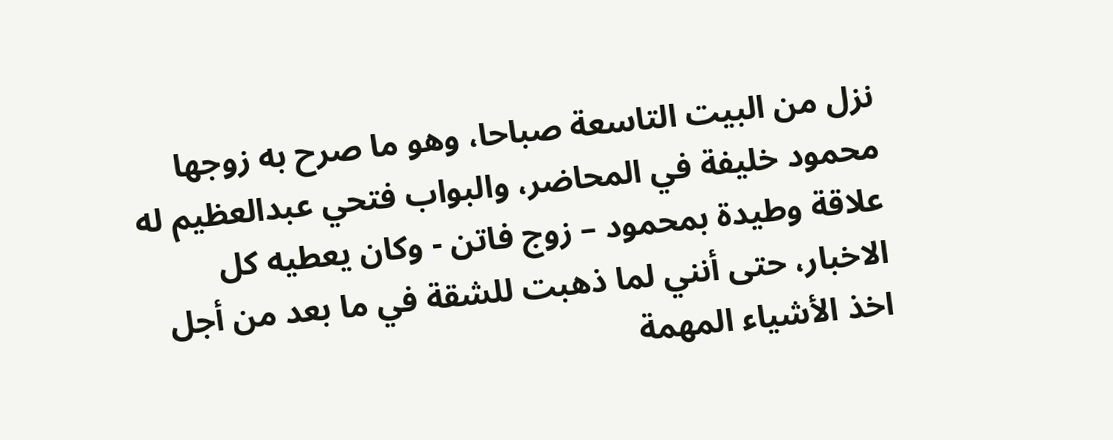نزل من البيت التاسعة صباحا، وهو ما صرح به زوجها محمود خليفة في المحاضر، والبواب فتحي عبدالعظيم له علاقة وطيدة بمحمود – زوج فاتن - وكان يعطيه كل الاخبار، حتى أنني لما ذهبت للشقة في ما بعد من أجل اخذ الأشياء المهمة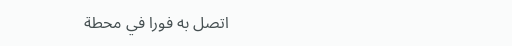اتصل به فورا في محطة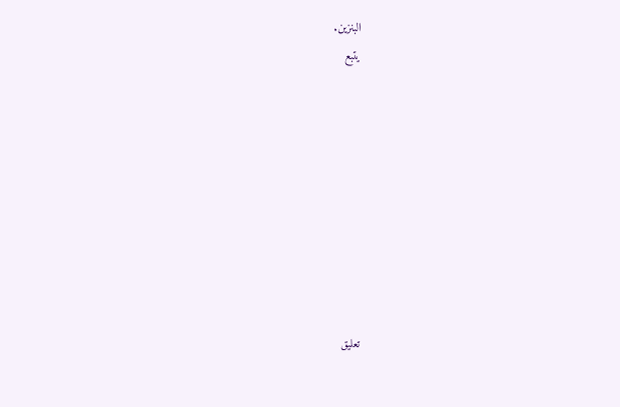البنزين.
يتبع









تعليق